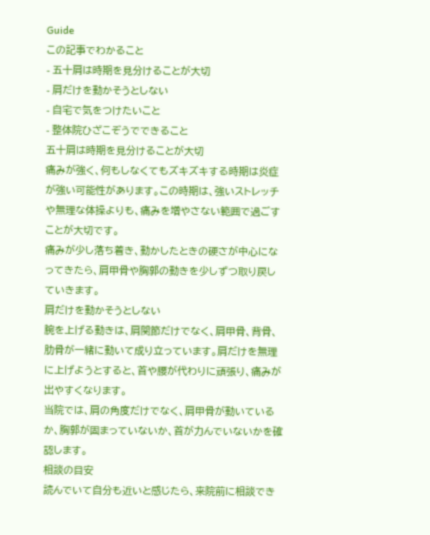Guide
この記事でわかること
- 五十肩は時期を見分けることが大切
- 肩だけを動かそうとしない
- 自宅で気をつけたいこと
- 整体院ひざこぞうでできること
五十肩は時期を見分けることが大切
痛みが強く、何もしなくてもズキズキする時期は炎症が強い可能性があります。この時期は、強いストレッチや無理な体操よりも、痛みを増やさない範囲で過ごすことが大切です。
痛みが少し落ち着き、動かしたときの硬さが中心になってきたら、肩甲骨や胸郭の動きを少しずつ取り戻していきます。
肩だけを動かそうとしない
腕を上げる動きは、肩関節だけでなく、肩甲骨、背骨、肋骨が一緒に動いて成り立っています。肩だけを無理に上げようとすると、首や腰が代わりに頑張り、痛みが出やすくなります。
当院では、肩の角度だけでなく、肩甲骨が動いているか、胸郭が固まっていないか、首が力んでいないかを確認します。
相談の目安
読んでいて自分も近いと感じたら、来院前に相談でき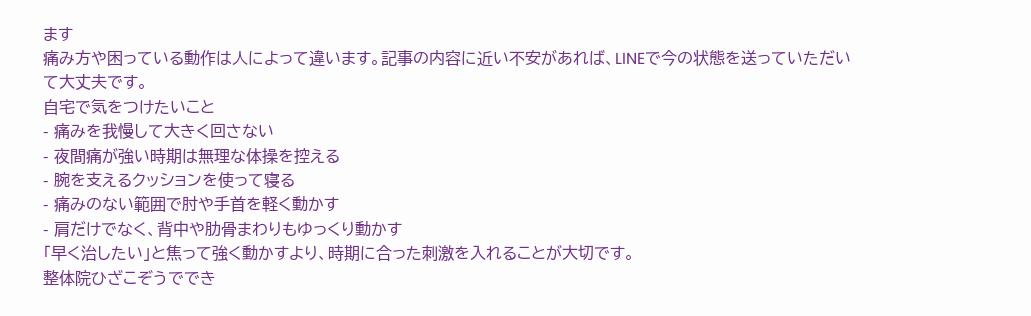ます
痛み方や困っている動作は人によって違います。記事の内容に近い不安があれば、LINEで今の状態を送っていただいて大丈夫です。
自宅で気をつけたいこと
- 痛みを我慢して大きく回さない
- 夜間痛が強い時期は無理な体操を控える
- 腕を支えるクッションを使って寝る
- 痛みのない範囲で肘や手首を軽く動かす
- 肩だけでなく、背中や肋骨まわりもゆっくり動かす
「早く治したい」と焦って強く動かすより、時期に合った刺激を入れることが大切です。
整体院ひざこぞうででき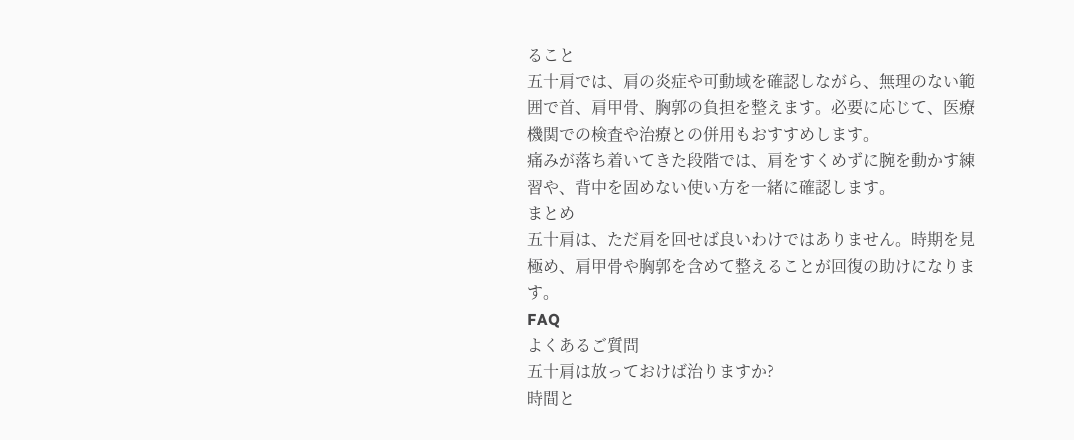ること
五十肩では、肩の炎症や可動域を確認しながら、無理のない範囲で首、肩甲骨、胸郭の負担を整えます。必要に応じて、医療機関での検査や治療との併用もおすすめします。
痛みが落ち着いてきた段階では、肩をすくめずに腕を動かす練習や、背中を固めない使い方を一緒に確認します。
まとめ
五十肩は、ただ肩を回せば良いわけではありません。時期を見極め、肩甲骨や胸郭を含めて整えることが回復の助けになります。
FAQ
よくあるご質問
五十肩は放っておけば治りますか?
時間と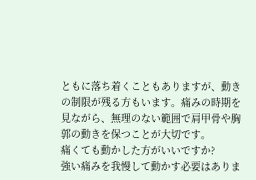ともに落ち着くこともありますが、動きの制限が残る方もいます。痛みの時期を見ながら、無理のない範囲で肩甲骨や胸郭の動きを保つことが大切です。
痛くても動かした方がいいですか?
強い痛みを我慢して動かす必要はありま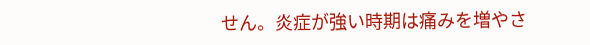せん。炎症が強い時期は痛みを増やさ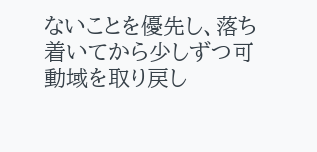ないことを優先し、落ち着いてから少しずつ可動域を取り戻し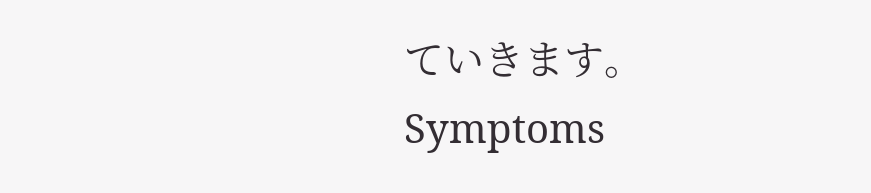ていきます。
Symptoms